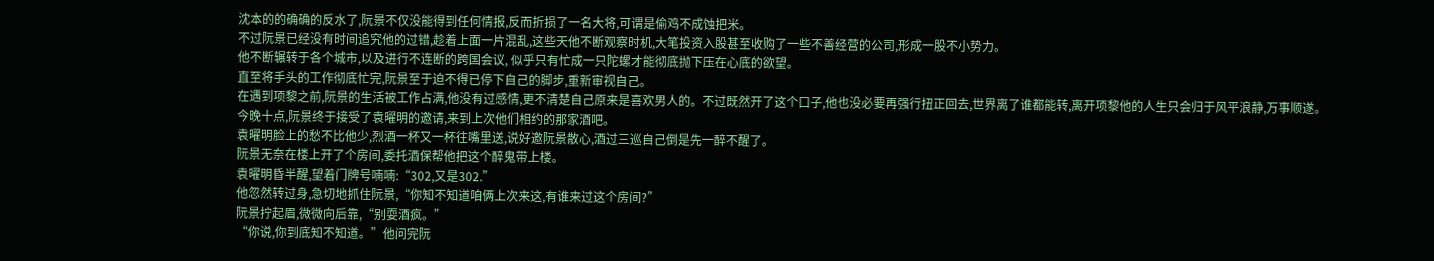沈本的的确确的反水了,阮景不仅没能得到任何情报,反而折损了一名大将,可谓是偷鸡不成蚀把米。
不过阮景已经没有时间追究他的过错,趁着上面一片混乱,这些天他不断观察时机,大笔投资入股甚至收购了一些不善经营的公司,形成一股不小势力。
他不断辗转于各个城市,以及进行不连断的跨国会议, 似乎只有忙成一只陀螺才能彻底抛下压在心底的欲望。
直至将手头的工作彻底忙完,阮景至于迫不得已停下自己的脚步,重新审视自己。
在遇到项黎之前,阮景的生活被工作占满,他没有过感情,更不清楚自己原来是喜欢男人的。不过既然开了这个口子,他也没必要再强行扭正回去,世界离了谁都能转,离开项黎他的人生只会归于风平浪静,万事顺遂。
今晚十点,阮景终于接受了袁曜明的邀请,来到上次他们相约的那家酒吧。
袁曜明脸上的愁不比他少,烈酒一杯又一杯往嘴里送,说好邀阮景散心,酒过三巡自己倒是先一醉不醒了。
阮景无奈在楼上开了个房间,委托酒保帮他把这个醉鬼带上楼。
袁曜明昏半醒,望着门牌号喃喃:“302,又是302.”
他忽然转过身,急切地抓住阮景,“你知不知道咱俩上次来这,有谁来过这个房间?”
阮景拧起眉,微微向后靠,“别耍酒疯。”
“你说,你到底知不知道。”他问完阮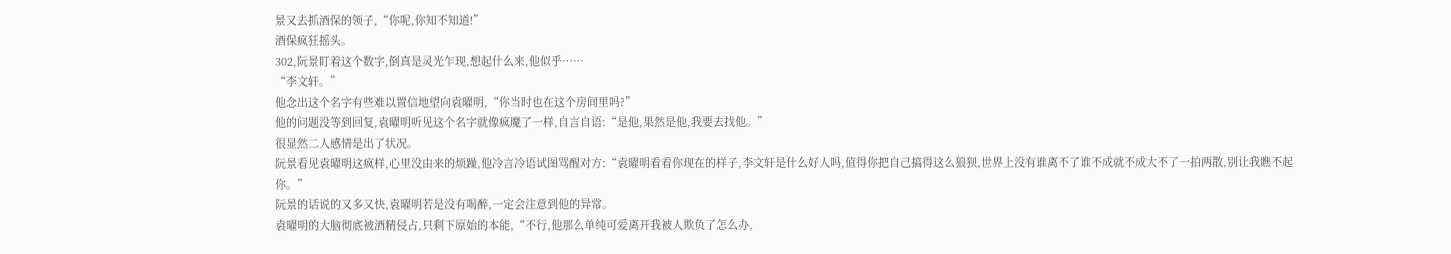景又去抓酒保的领子,“你呢,你知不知道!”
酒保疯狂摇头。
302,阮景盯着这个数字,倒真是灵光乍现,想起什么来,他似乎……
“李文轩。”
他念出这个名字有些难以置信地望向袁曜明,“你当时也在这个房间里吗?”
他的问题没等到回复,袁曜明听见这个名字就像疯魔了一样,自言自语:“是他,果然是他,我要去找他。”
很显然二人感情是出了状况。
阮景看见袁曜明这疯样,心里没由来的烦躁,他冷言冷语试图骂醒对方:“袁曜明看看你现在的样子,李文轩是什么好人吗,值得你把自己搞得这么狼狈,世界上没有谁离不了谁不成就不成大不了一拍两散,别让我瞧不起你。”
阮景的话说的又多又快,袁曜明若是没有喝醉,一定会注意到他的异常。
袁曜明的大脑彻底被酒精侵占,只剩下原始的本能,“不行,他那么单纯可爱离开我被人欺负了怎么办,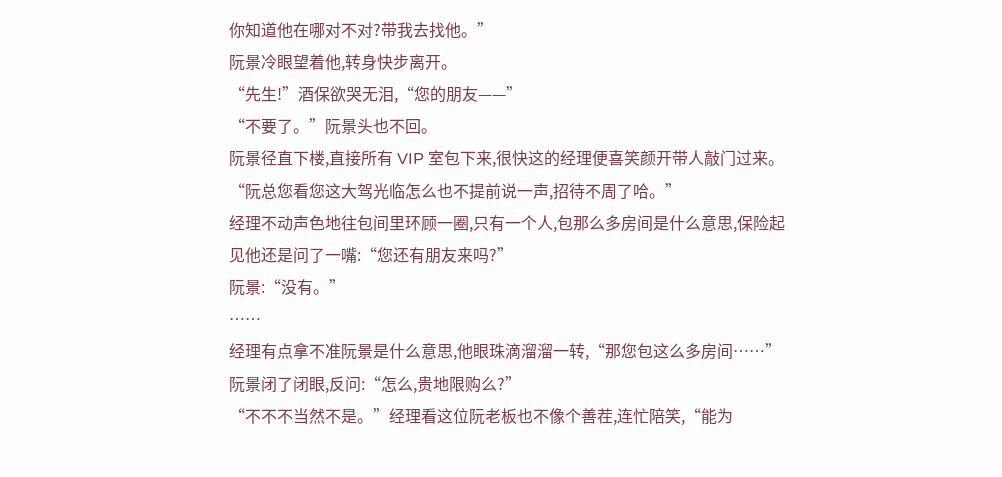你知道他在哪对不对?带我去找他。”
阮景冷眼望着他,转身快步离开。
“先生!”酒保欲哭无泪,“您的朋友——”
“不要了。”阮景头也不回。
阮景径直下楼,直接所有 VIP 室包下来,很快这的经理便喜笑颜开带人敲门过来。
“阮总您看您这大驾光临怎么也不提前说一声,招待不周了哈。”
经理不动声色地往包间里环顾一圈,只有一个人,包那么多房间是什么意思,保险起见他还是问了一嘴:“您还有朋友来吗?”
阮景:“没有。”
……
经理有点拿不准阮景是什么意思,他眼珠滴溜溜一转,“那您包这么多房间……”
阮景闭了闭眼,反问:“怎么,贵地限购么?”
“不不不当然不是。”经理看这位阮老板也不像个善茬,连忙陪笑,“能为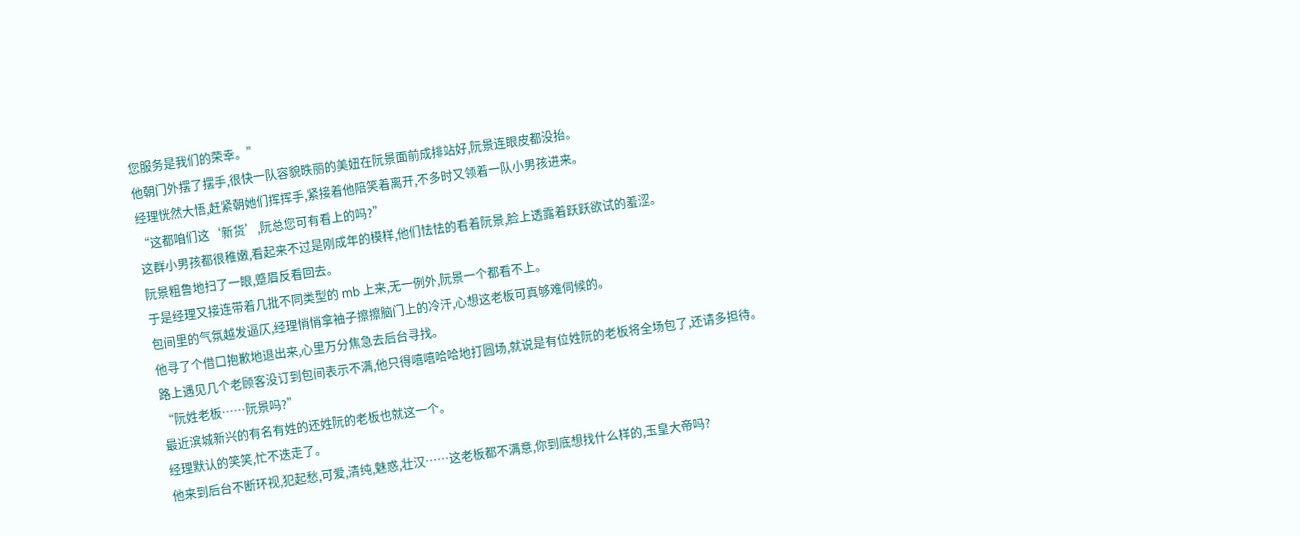您服务是我们的荣幸。”
他朝门外摆了摆手,很快一队容貌昳丽的美妞在阮景面前成排站好,阮景连眼皮都没抬。
经理恍然大悟,赶紧朝她们挥挥手,紧接着他陪笑着离开,不多时又领着一队小男孩进来。
“这都咱们这‘新货’,阮总您可有看上的吗?”
这群小男孩都很稚嫩,看起来不过是刚成年的模样,他们怯怯的看着阮景,脸上透露着跃跃欲试的羞涩。
阮景粗鲁地扫了一眼,蹙眉反看回去。
于是经理又接连带着几批不同类型的 mb 上来,无一例外,阮景一个都看不上。
包间里的气氛越发逼仄,经理悄悄拿袖子擦擦脑门上的冷汗,心想这老板可真够难伺候的。
他寻了个借口抱歉地退出来,心里万分焦急去后台寻找。
路上遇见几个老顾客没订到包间表示不满,他只得嘻嘻哈哈地打圆场,就说是有位姓阮的老板将全场包了,还请多担待。
“阮姓老板……阮景吗?”
最近滨城新兴的有名有姓的还姓阮的老板也就这一个。
经理默认的笑笑,忙不迭走了。
他来到后台不断环视,犯起愁,可爱,清纯,魅惑,壮汉……这老板都不满意,你到底想找什么样的,玉皇大帝吗?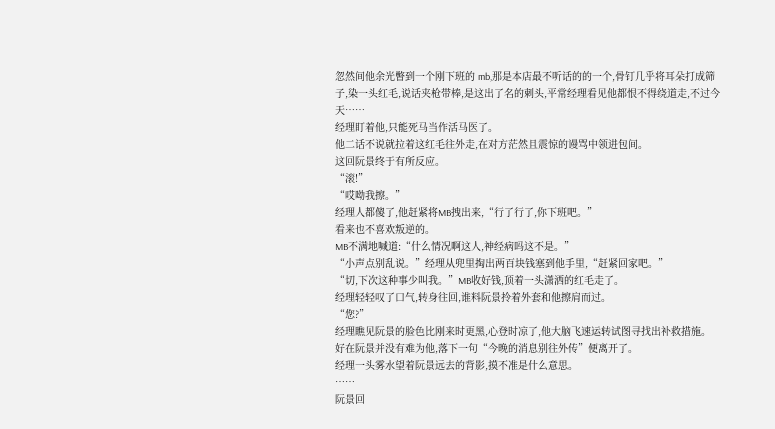忽然间他余光瞥到一个刚下班的 mb,那是本店最不听话的的一个,骨钉几乎将耳朵打成筛子,染一头红毛,说话夹枪带棒,是这出了名的刺头,平常经理看见他都恨不得绕道走,不过今天……
经理盯着他,只能死马当作活马医了。
他二话不说就拉着这红毛往外走,在对方茫然且震惊的谩骂中领进包间。
这回阮景终于有所反应。
“滚!”
“哎呦我擦。”
经理人都傻了,他赶紧将MB拽出来,“行了行了,你下班吧。”
看来也不喜欢叛逆的。
MB不满地喊道:“什么情况啊这人,神经病吗这不是。”
“小声点别乱说。”经理从兜里掏出两百块钱塞到他手里,“赶紧回家吧。”
“切,下次这种事少叫我。”MB收好钱,顶着一头潇洒的红毛走了。
经理轻轻叹了口气,转身往回,谁料阮景拎着外套和他擦肩而过。
“您?”
经理瞧见阮景的脸色比刚来时更黑,心登时凉了,他大脑飞速运转试图寻找出补救措施。
好在阮景并没有难为他,落下一句“今晚的消息别往外传”便离开了。
经理一头雾水望着阮景远去的背影,摸不准是什么意思。
……
阮景回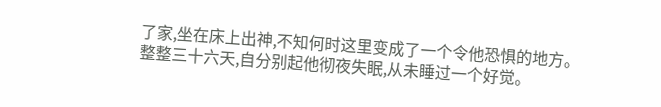了家,坐在床上出神,不知何时这里变成了一个令他恐惧的地方。
整整三十六天,自分别起他彻夜失眠,从未睡过一个好觉。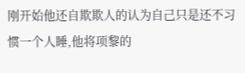刚开始他还自欺欺人的认为自己只是还不习惯一个人睡,他将项黎的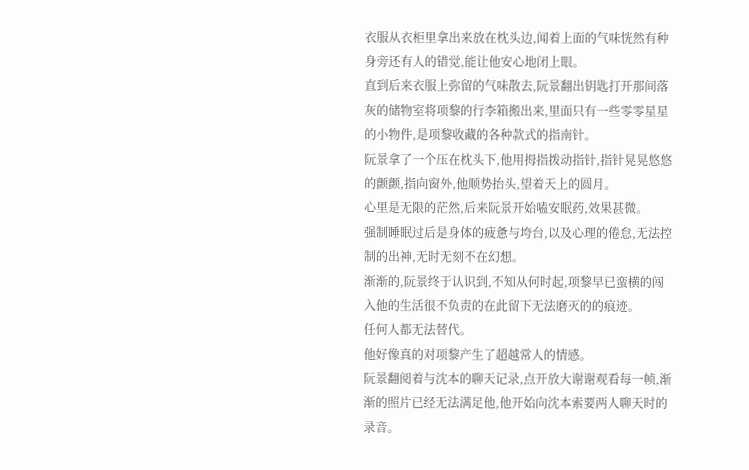衣服从衣柜里拿出来放在枕头边,闻着上面的气味恍然有种身旁还有人的错觉,能让他安心地闭上眼。
直到后来衣服上弥留的气味散去,阮景翻出钥匙打开那间落灰的储物室将项黎的行李箱搬出来,里面只有一些零零星星的小物件,是项黎收藏的各种款式的指南针。
阮景拿了一个压在枕头下,他用拇指拨动指针,指针晃晃悠悠的颤颤,指向窗外,他顺势抬头,望着天上的圆月。
心里是无限的茫然,后来阮景开始嗑安眠药,效果甚微。
强制睡眠过后是身体的疲惫与垮台,以及心理的倦怠,无法控制的出神,无时无刻不在幻想。
渐渐的,阮景终于认识到,不知从何时起,项黎早已蛮横的闯入他的生活很不负责的在此留下无法磨灭的的痕迹。
任何人都无法替代。
他好像真的对项黎产生了超越常人的情感。
阮景翻阅着与沈本的聊天记录,点开放大谢谢观看每一帧,渐渐的照片已经无法满足他,他开始向沈本索要两人聊天时的录音。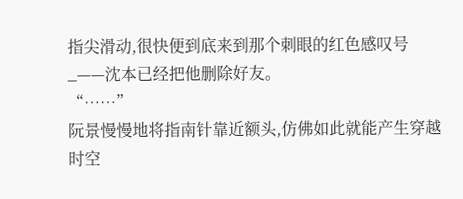指尖滑动,很快便到底来到那个刺眼的红色感叹号_——沈本已经把他删除好友。
“……”
阮景慢慢地将指南针靠近额头,仿佛如此就能产生穿越时空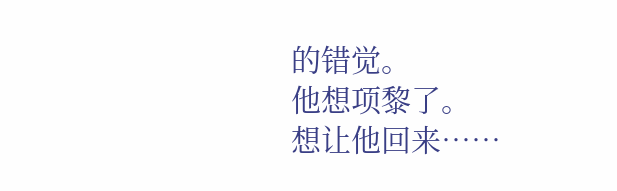的错觉。
他想项黎了。
想让他回来……